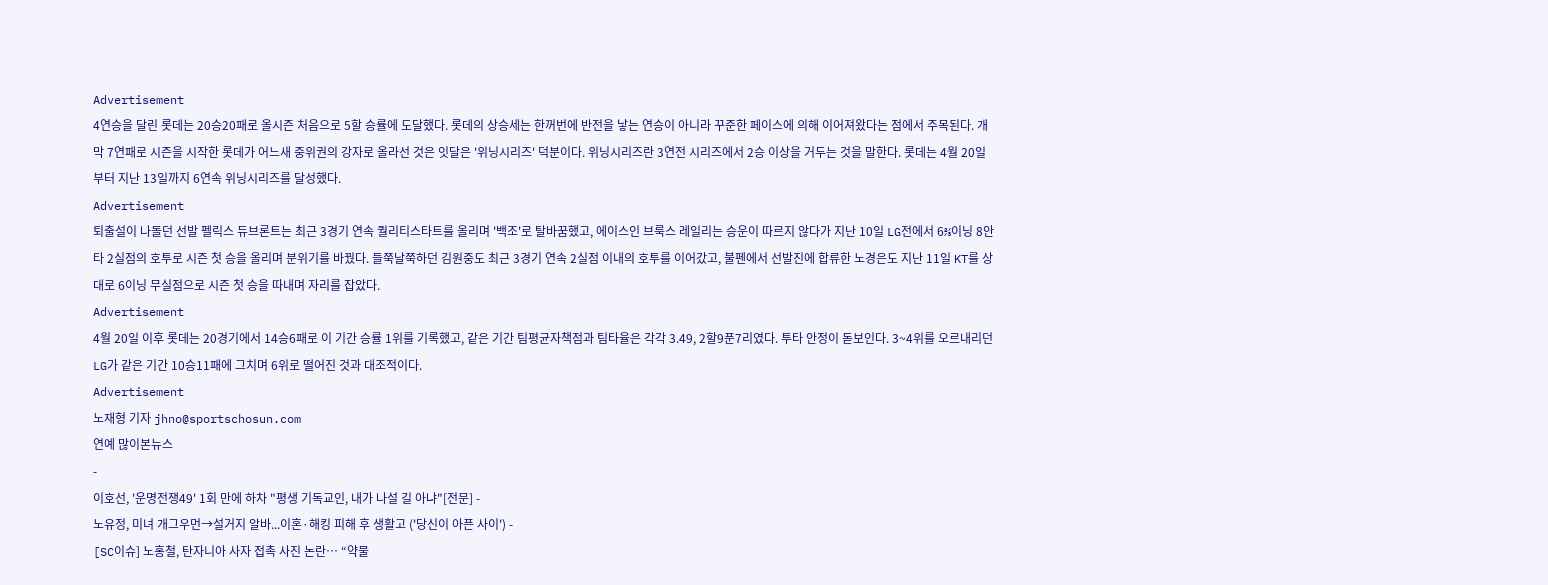Advertisement
4연승을 달린 롯데는 20승20패로 올시즌 처음으로 5할 승률에 도달했다. 롯데의 상승세는 한꺼번에 반전을 낳는 연승이 아니라 꾸준한 페이스에 의해 이어져왔다는 점에서 주목된다. 개막 7연패로 시즌을 시작한 롯데가 어느새 중위권의 강자로 올라선 것은 잇달은 '위닝시리즈' 덕분이다. 위닝시리즈란 3연전 시리즈에서 2승 이상을 거두는 것을 말한다. 롯데는 4월 20일부터 지난 13일까지 6연속 위닝시리즈를 달성했다.
Advertisement
퇴출설이 나돌던 선발 펠릭스 듀브론트는 최근 3경기 연속 퀄리티스타트를 올리며 '백조'로 탈바꿈했고, 에이스인 브룩스 레일리는 승운이 따르지 않다가 지난 10일 LG전에서 6⅔이닝 8안타 2실점의 호투로 시즌 첫 승을 올리며 분위기를 바꿨다. 들쭉날쭉하던 김원중도 최근 3경기 연속 2실점 이내의 호투를 이어갔고, 불펜에서 선발진에 합류한 노경은도 지난 11일 KT를 상대로 6이닝 무실점으로 시즌 첫 승을 따내며 자리를 잡았다.
Advertisement
4월 20일 이후 롯데는 20경기에서 14승6패로 이 기간 승률 1위를 기록했고, 같은 기간 팀평균자책점과 팀타율은 각각 3.49, 2할9푼7리였다. 투타 안정이 돋보인다. 3~4위를 오르내리던 LG가 같은 기간 10승11패에 그치며 6위로 떨어진 것과 대조적이다.
Advertisement
노재형 기자 jhno@sportschosun.com
연예 많이본뉴스
-
이호선, '운명전쟁49' 1회 만에 하차 "평생 기독교인, 내가 나설 길 아냐"[전문] -
노유정, 미녀 개그우먼→설거지 알바...이혼·해킹 피해 후 생활고 ('당신이 아픈 사이') -
[SC이슈] 노홍철, 탄자니아 사자 접촉 사진 논란… “약물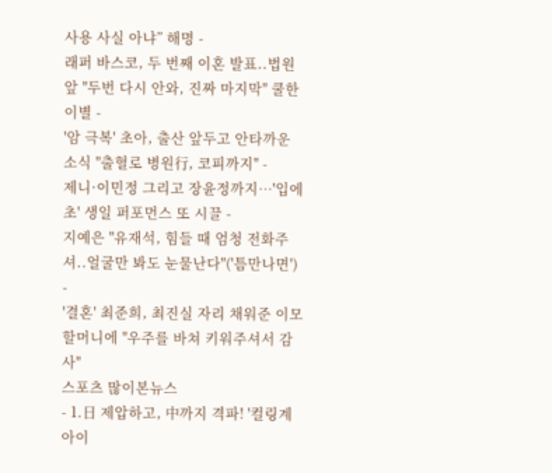사용 사실 아냐” 해명 -
래퍼 바스코, 두 번째 이혼 발표..법원 앞 "두번 다시 안와, 진짜 마지막" 쿨한 이별 -
'암 극복' 초아, 출산 앞두고 안타까운 소식 "출혈로 병원行, 코피까지" -
제니·이민정 그리고 장윤정까지…'입에 초' 생일 퍼포먼스 또 시끌 -
지예은 "유재석, 힘들 때 엄청 전화주셔..얼굴만 봐도 눈물난다"('틈만나면') -
'결혼' 최준희, 최진실 자리 채워준 이모할머니에 "우주를 바쳐 키워주셔서 감사"
스포츠 많이본뉴스
- 1.日 제압하고, 中까지 격파! '컬링계 아이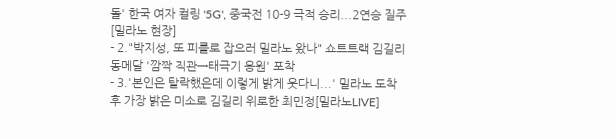돌' 한국 여자 컬링 '5G', 중국전 10-9 극적 승리...2연승 질주[밀라노 현장]
- 2."박지성, 또 피를로 잡으러 밀라노 왔나" 쇼트트랙 김길리 동메달 '깜짝 직관→태극기 응원' 포착
- 3.'본인은 탈락했은데 이렇게 밝게 웃다니...' 밀라노 도착 후 가장 밝은 미소로 김길리 위로한 최민정[밀라노LIVE]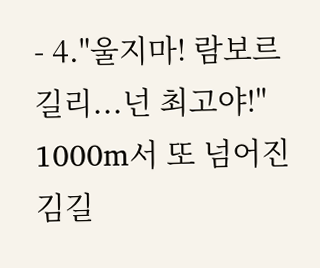- 4."울지마! 람보르길리...넌 최고야!" 1000m서 또 넘어진 김길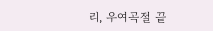리, 우여곡절 끝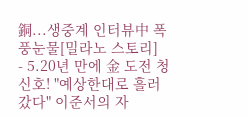銅...생중계 인터뷰中 폭풍눈물[밀라노 스토리]
- 5.20년 만에 金 도전 청신호! "예상한대로 흘러갔다" 이준서의 자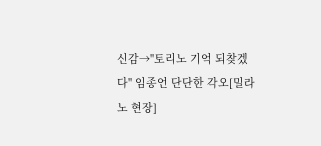신감→"토리노 기억 되찾겠다" 임종언 단단한 각오[밀라노 현장]